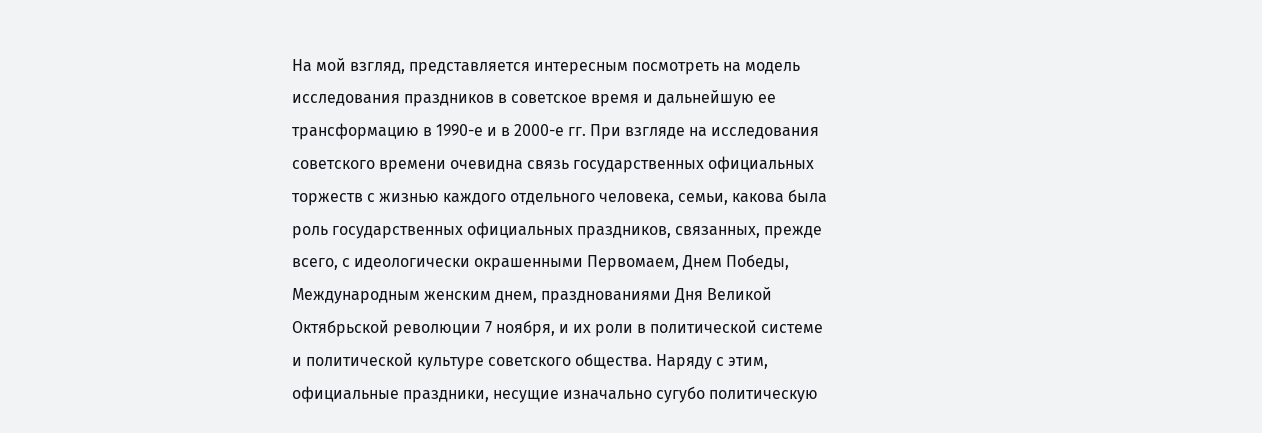На мой взгляд, представляется интересным посмотреть на модель исследования праздников в советское время и дальнейшую ее трансформацию в 1990-е и в 2000-е гг. При взгляде на исследования советского времени очевидна связь государственных официальных торжеств с жизнью каждого отдельного человека, семьи, какова была роль государственных официальных праздников, связанных, прежде всего, с идеологически окрашенными Первомаем, Днем Победы, Международным женским днем, празднованиями Дня Великой Октябрьской революции 7 ноября, и их роли в политической системе и политической культуре советского общества. Наряду с этим, официальные праздники, несущие изначально сугубо политическую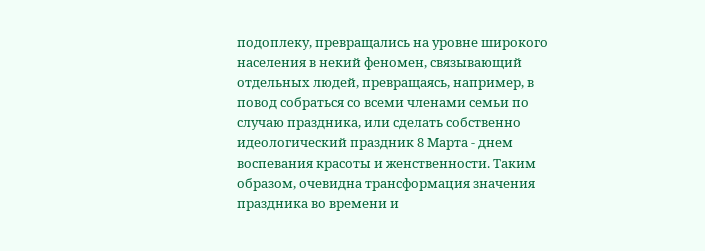подоплеку, превращались на уровне широкого населения в некий феномен, связывающий отдельных людей, превращаясь, например, в повод собраться со всеми членами семьи по случаю праздника, или сделать собственно идеологический праздник 8 Марта - днем воспевания красоты и женственности. Таким образом, очевидна трансформация значения праздника во времени и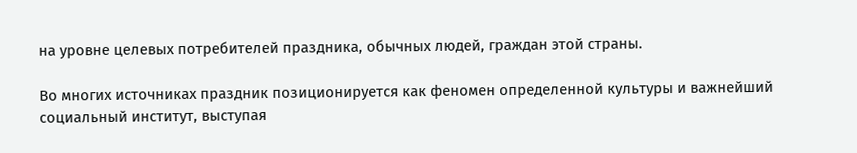на уровне целевых потребителей праздника, обычных людей, граждан этой страны.

Во многих источниках праздник позиционируется как феномен определенной культуры и важнейший социальный институт, выступая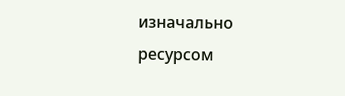изначально ресурсом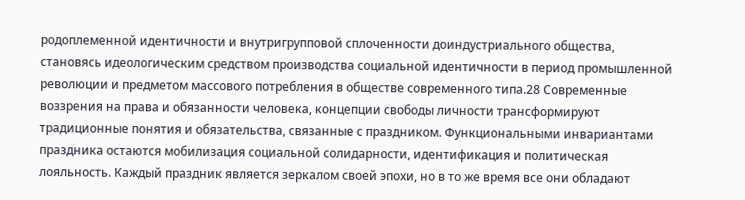родоплеменной идентичности и внутригрупповой сплоченности доиндустриального общества, становясь идеологическим средством производства социальной идентичности в период промышленной революции и предметом массового потребления в обществе современного типа.28 Современные воззрения на права и обязанности человека, концепции свободы личности трансформируют традиционные понятия и обязательства, связанные с праздником. Функциональными инвариантами праздника остаются мобилизация социальной солидарности, идентификация и политическая лояльность. Каждый праздник является зеркалом своей эпохи, но в то же время все они обладают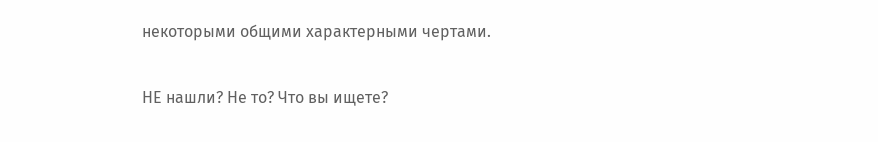некоторыми общими характерными чертами.

НЕ нашли? Не то? Что вы ищете?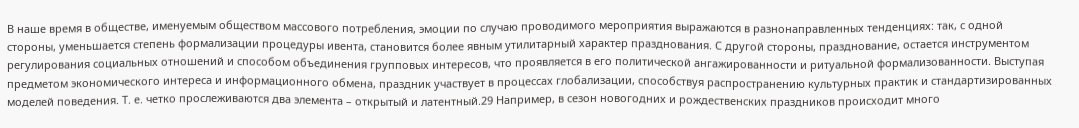В наше время в обществе, именуемым обществом массового потребления, эмоции по случаю проводимого мероприятия выражаются в разнонаправленных тенденциях: так, с одной стороны, уменьшается степень формализации процедуры ивента, становится более явным утилитарный характер празднования. С другой стороны, празднование, остается инструментом регулирования социальных отношений и способом объединения групповых интересов, что проявляется в его политической ангажированности и ритуальной формализованности. Выступая предметом экономического интереса и информационного обмена, праздник участвует в процессах глобализации, способствуя распространению культурных практик и стандартизированных моделей поведения. Т. е. четко прослеживаются два элемента – открытый и латентный.29 Например, в сезон новогодних и рождественских праздников происходит много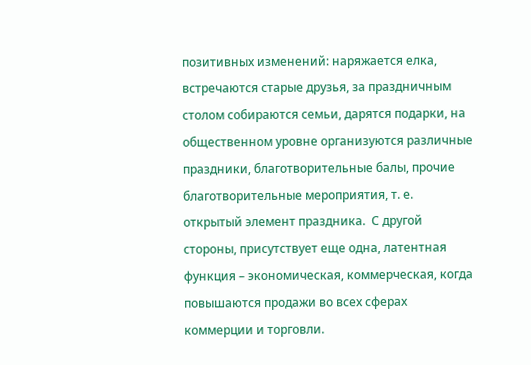позитивных изменений: наряжается елка, встречаются старые друзья, за праздничным столом собираются семьи, дарятся подарки, на общественном уровне организуются различные праздники, благотворительные балы, прочие благотворительные мероприятия, т. е. открытый элемент праздника.  С другой стороны, присутствует еще одна, латентная функция – экономическая, коммерческая, когда повышаются продажи во всех сферах коммерции и торговли.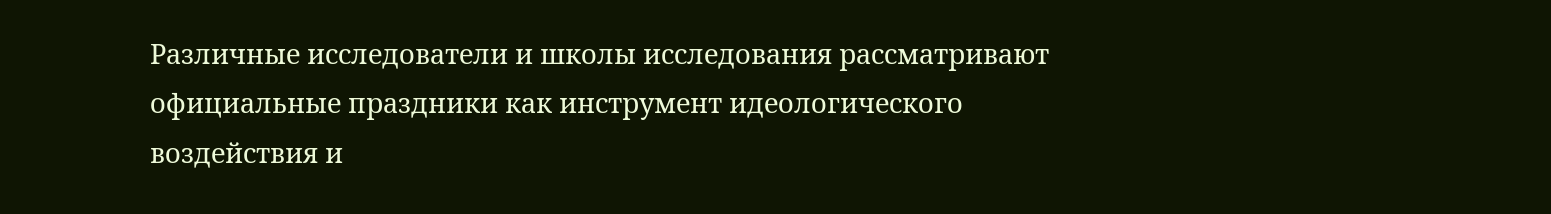Различные исследователи и школы исследования рассматривают официальные праздники как инструмент идеологического воздействия и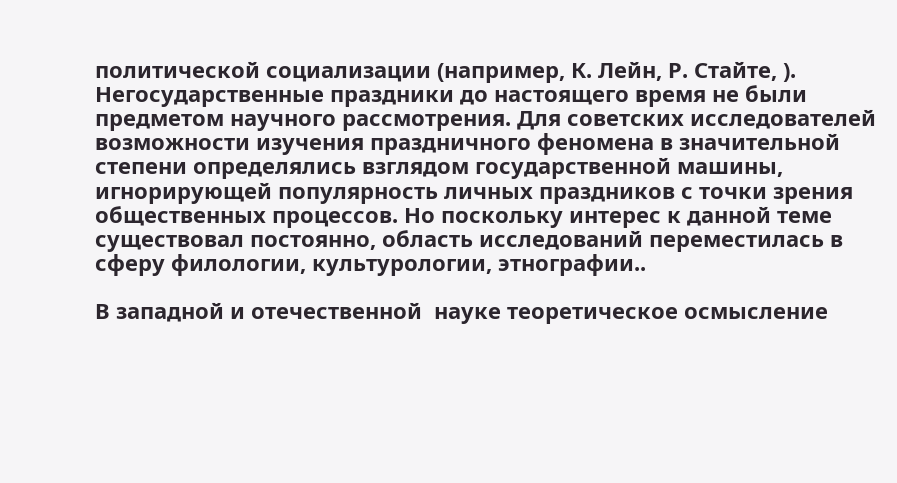политической социализации (например, К. Лейн, Р. Стайте, ). Негосударственные праздники до настоящего время не были предметом научного рассмотрения. Для советских исследователей возможности изучения праздничного феномена в значительной степени определялись взглядом государственной машины, игнорирующей популярность личных праздников с точки зрения общественных процессов. Но поскольку интерес к данной теме существовал постоянно, область исследований переместилась в сферу филологии, культурологии, этнографии..

В западной и отечественной  науке теоретическое осмысление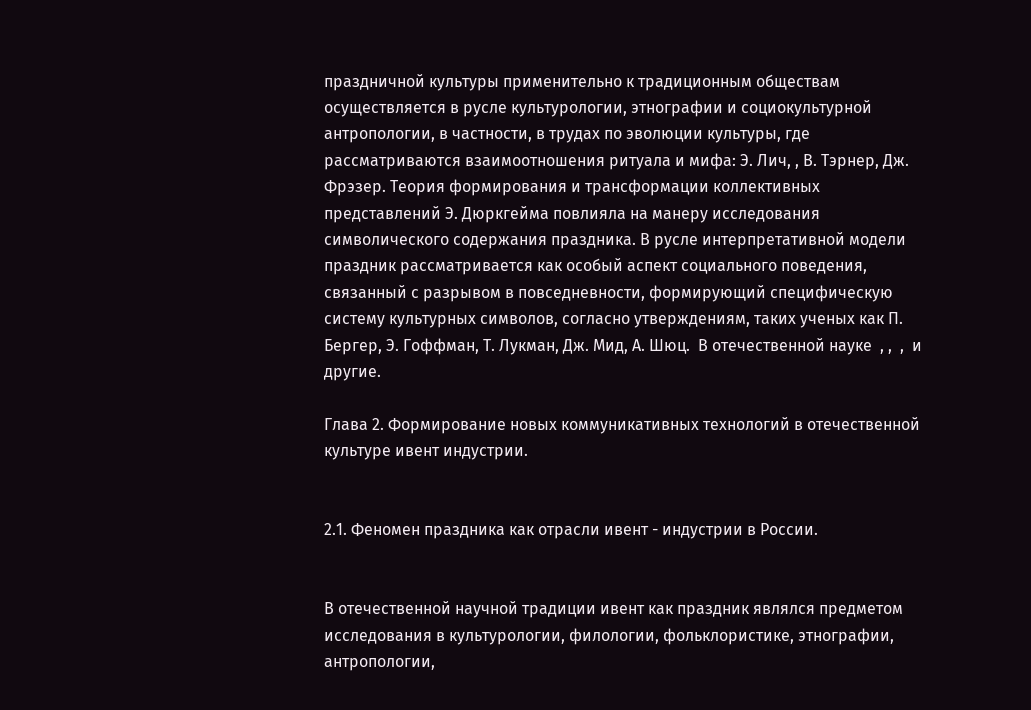праздничной культуры применительно к традиционным обществам осуществляется в русле культурологии, этнографии и социокультурной антропологии, в частности, в трудах по эволюции культуры, где рассматриваются взаимоотношения ритуала и мифа: Э. Лич, , В. Тэрнер, Дж. Фрэзер. Теория формирования и трансформации коллективных представлений Э. Дюркгейма повлияла на манеру исследования символического содержания праздника. В русле интерпретативной модели праздник рассматривается как особый аспект социального поведения, связанный с разрывом в повседневности, формирующий специфическую систему культурных символов, согласно утверждениям, таких ученых как П. Бергер, Э. Гоффман, Т. Лукман, Дж. Мид, А. Шюц.  В отечественной науке  , ,  ,  и другие.

Глава 2. Формирование новых коммуникативных технологий в отечественной культуре ивент индустрии.


2.1. Феномен праздника как отрасли ивент - индустрии в России.


В отечественной научной традиции ивент как праздник являлся предметом исследования в культурологии, филологии, фольклористике, этнографии, антропологии,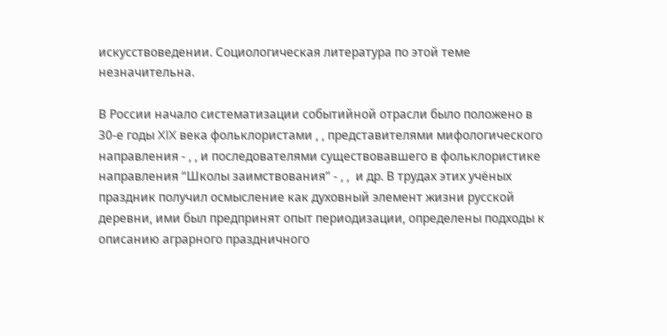искусствоведении. Социологическая литература по этой теме незначительна.

В России начало систематизации событийной отрасли было положено в 30-е годы XIX века фольклористами , , представителями мифологического направления - , , и последователями существовавшего в фольклористике направления “Школы заимствования” - , ,  и др. В трудах этих учёных праздник получил осмысление как духовный элемент жизни русской деревни, ими был предпринят опыт периодизации, определены подходы к описанию аграрного праздничного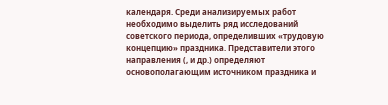календаря. Среди анализируемых работ необходимо выделить ряд исследований советского периода, определивших «трудовую концепцию» праздника. Представители этого направления (, и др.) определяют основополагающим источником праздника и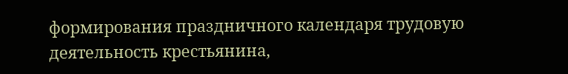формирования праздничного календаря трудовую деятельность крестьянина,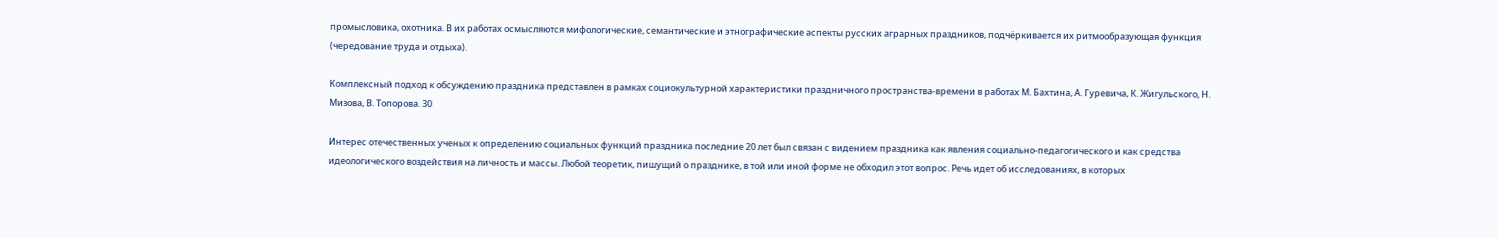промысловика, охотника. В их работах осмысляются мифологические, семантические и этнографические аспекты русских аграрных праздников, подчёркивается их ритмообразующая функция (чередование труда и отдыха).

Комплексный подход к обсуждению праздника представлен в рамках социокультурной характеристики праздничного пространства-времени в работах М. Бахтина, А. Гуревича, К. Жигульского, Н. Мизова, В. Топорова. 30

Интерес отечественных ученых к определению социальных функций праздника последние 20 лет был связан с видением праздника как явления социально-педагогического и как средства идеологического воздействия на личность и массы. Любой теоретик, пишущий о празднике, в той или иной форме не обходил этот вопрос. Речь идет об исследованиях, в которых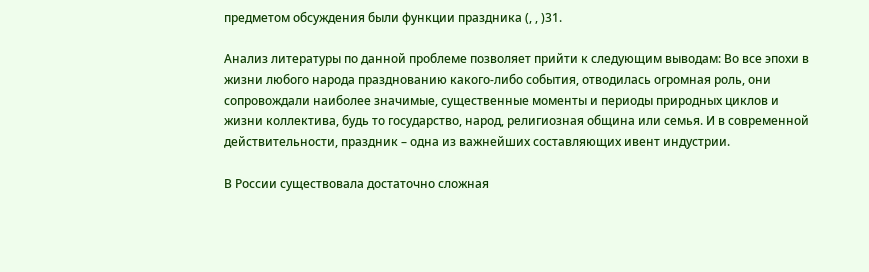предметом обсуждения были функции праздника (, , )31.

Анализ литературы по данной проблеме позволяет прийти к следующим выводам: Во все эпохи в жизни любого народа празднованию какого-либо события, отводилась огромная роль, они сопровождали наиболее значимые, существенные моменты и периоды природных циклов и жизни коллектива, будь то государство, народ, религиозная община или семья. И в современной действительности, праздник – одна из важнейших составляющих ивент индустрии.

В России существовала достаточно сложная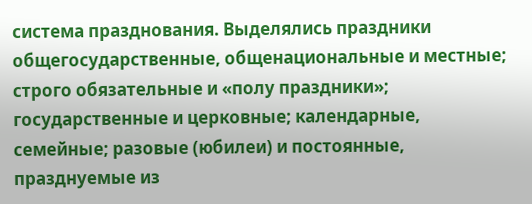система празднования. Выделялись праздники общегосударственные, общенациональные и местные; строго обязательные и «полу праздники»; государственные и церковные; календарные, семейные; разовые (юбилеи) и постоянные, празднуемые из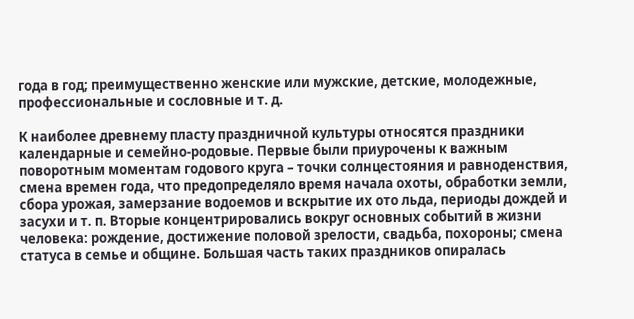года в год; преимущественно женские или мужские, детские, молодежные, профессиональные и сословные и т. д.

К наиболее древнему пласту праздничной культуры относятся праздники календарные и семейно-родовые. Первые были приурочены к важным поворотным моментам годового круга – точки солнцестояния и равноденствия, смена времен года, что предопределяло время начала охоты, обработки земли, сбора урожая, замерзание водоемов и вскрытие их ото льда, периоды дождей и засухи и т. п. Вторые концентрировались вокруг основных событий в жизни человека: рождение, достижение половой зрелости, свадьба, похороны; смена статуса в семье и общине. Большая часть таких праздников опиралась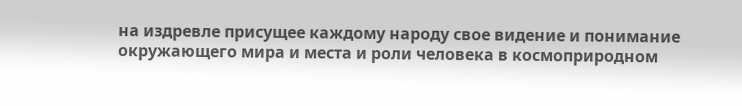на издревле присущее каждому народу свое видение и понимание окружающего мира и места и роли человека в космоприродном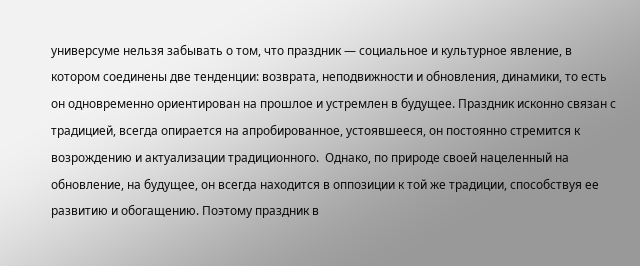универсуме нельзя забывать о том, что праздник — социальное и культурное явление, в котором соединены две тенденции: возврата, неподвижности и обновления, динамики, то есть он одновременно ориентирован на прошлое и устремлен в будущее. Праздник исконно связан с традицией, всегда опирается на апробированное, устоявшееся, он постоянно стремится к возрождению и актуализации традиционного.  Однако, по природе своей нацеленный на обновление, на будущее, он всегда находится в оппозиции к той же традиции, способствуя ее развитию и обогащению. Поэтому праздник в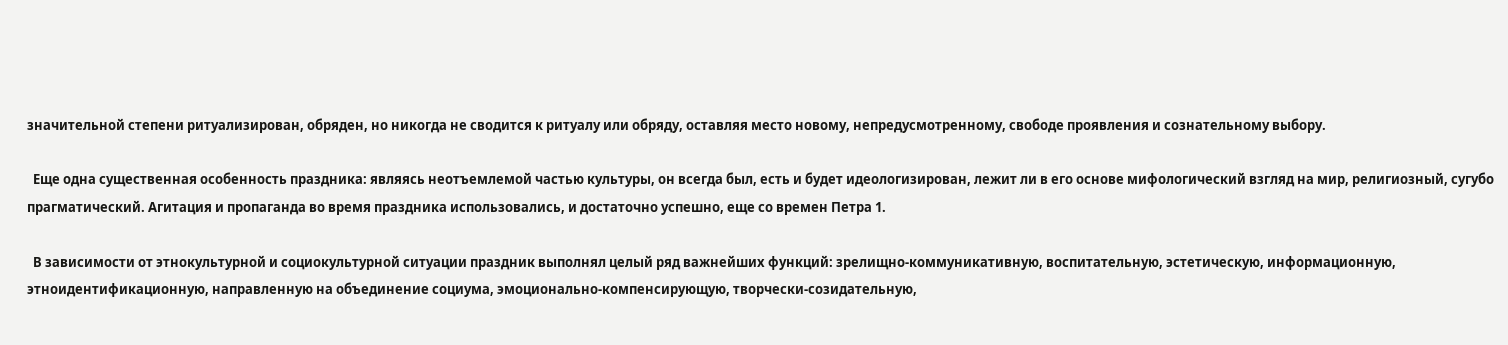значительной степени ритуализирован, обряден, но никогда не сводится к ритуалу или обряду, оставляя место новому, непредусмотренному, свободе проявления и сознательному выбору.

  Еще одна существенная особенность праздника: являясь неотъемлемой частью культуры, он всегда был, есть и будет идеологизирован, лежит ли в его основе мифологический взгляд на мир, религиозный, сугубо прагматический. Агитация и пропаганда во время праздника использовались, и достаточно успешно, еще со времен Петра 1.

  В зависимости от этнокультурной и социокультурной ситуации праздник выполнял целый ряд важнейших функций: зрелищно-коммуникативную, воспитательную, эстетическую, информационную, этноидентификационную, направленную на объединение социума, эмоционально-компенсирующую, творчески-созидательную,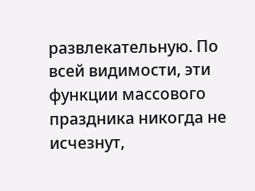развлекательную. По всей видимости, эти функции массового праздника никогда не исчезнут,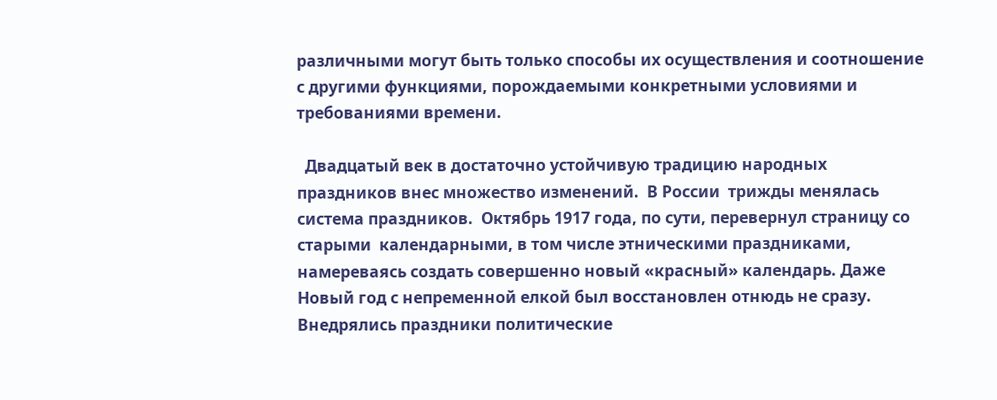различными могут быть только способы их осуществления и соотношение с другими функциями, порождаемыми конкретными условиями и требованиями времени.

  Двадцатый век в достаточно устойчивую традицию народных праздников внес множество изменений.  В России  трижды менялась система праздников.  Октябрь 1917 года, по сути, перевернул страницу со старыми  календарными, в том числе этническими праздниками, намереваясь создать совершенно новый «красный» календарь. Даже Новый год с непременной елкой был восстановлен отнюдь не сразу. Внедрялись праздники политические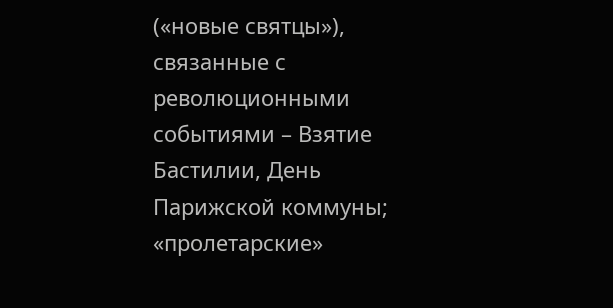(«новые святцы»), связанные с революционными событиями – Взятие Бастилии, День Парижской коммуны;  «пролетарские»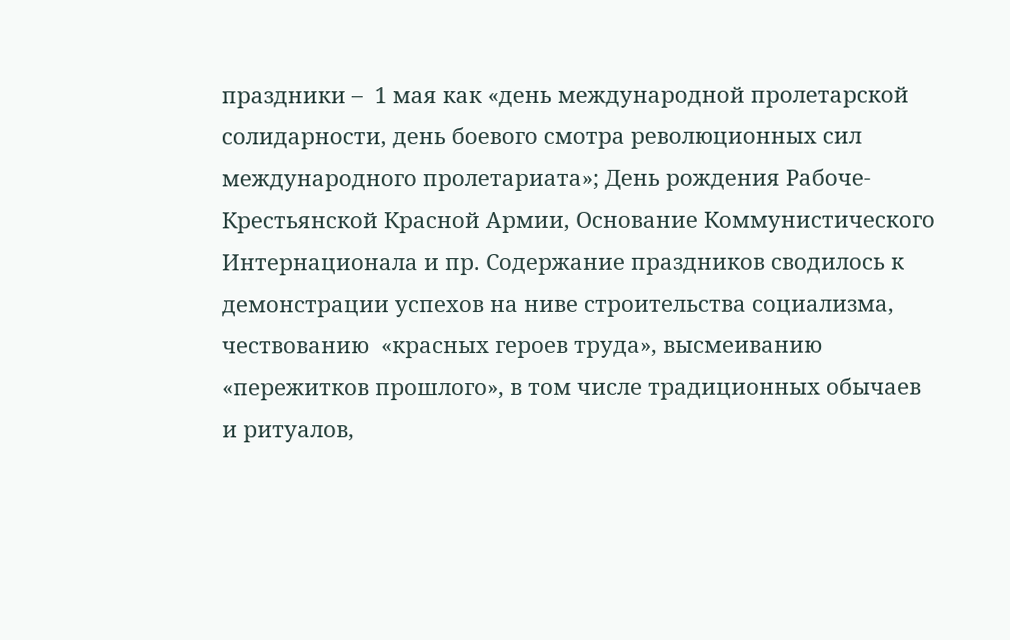праздники –  1 мая как «день международной пролетарской солидарности, день боевого смотра революционных сил международного пролетариата»; День рождения Рабоче-Крестьянской Красной Армии, Основание Коммунистического Интернационала и пр. Содержание праздников сводилось к демонстрации успехов на ниве строительства социализма, чествованию  «красных героев труда», высмеиванию «пережитков прошлого», в том числе традиционных обычаев и ритуалов,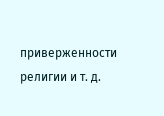приверженности религии и т. д.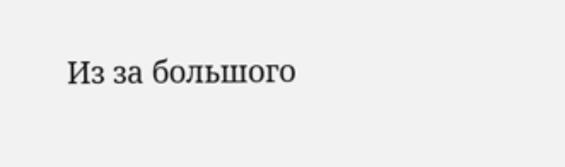Из за большого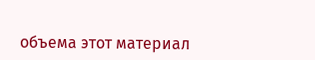объема этот материал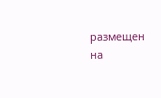размещен на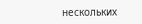нескольких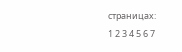страницах:
1 2 3 4 5 6 7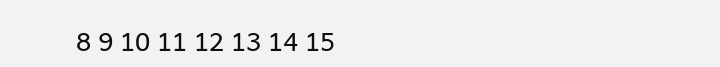8 9 10 11 12 13 14 15